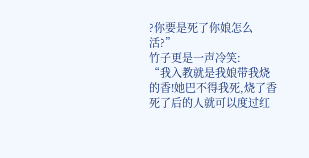?你要是死了你娘怎么活?”
竹子更是一声冷笑:
“我入教就是我娘带我烧的香!她巴不得我死,烧了香死了后的人就可以度过红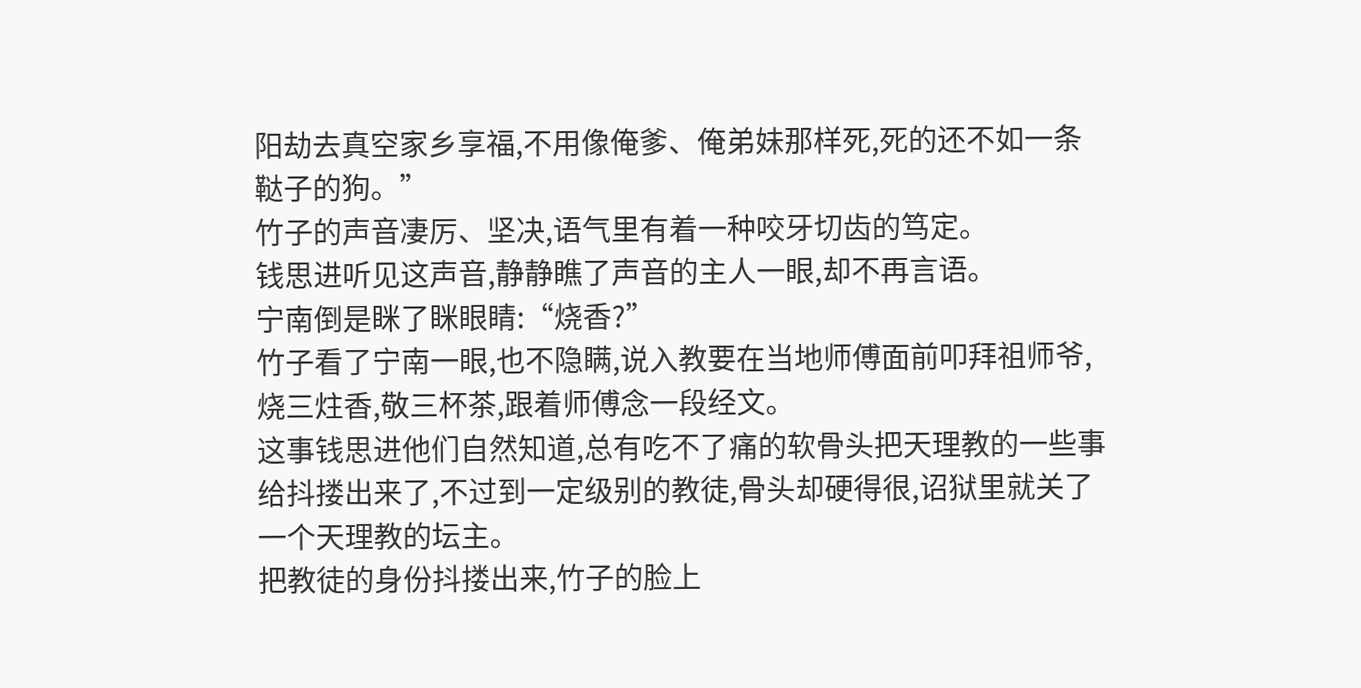阳劫去真空家乡享福,不用像俺爹、俺弟妹那样死,死的还不如一条鞑子的狗。”
竹子的声音凄厉、坚决,语气里有着一种咬牙切齿的笃定。
钱思进听见这声音,静静瞧了声音的主人一眼,却不再言语。
宁南倒是眯了眯眼睛:“烧香?”
竹子看了宁南一眼,也不隐瞒,说入教要在当地师傅面前叩拜祖师爷,烧三炷香,敬三杯茶,跟着师傅念一段经文。
这事钱思进他们自然知道,总有吃不了痛的软骨头把天理教的一些事给抖搂出来了,不过到一定级别的教徒,骨头却硬得很,诏狱里就关了一个天理教的坛主。
把教徒的身份抖搂出来,竹子的脸上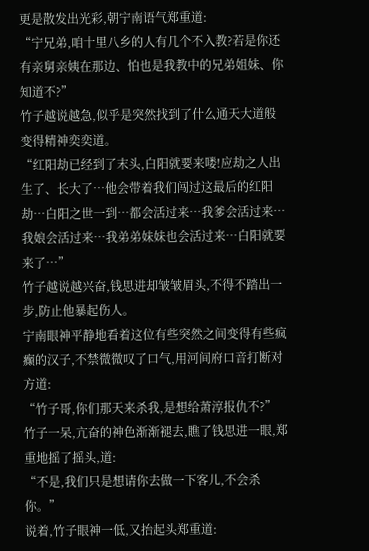更是散发出光彩,朝宁南语气郑重道:
“宁兄弟,咱十里八乡的人有几个不入教?若是你还有亲舅亲姨在那边、怕也是我教中的兄弟姐妹、你知道不?”
竹子越说越急,似乎是突然找到了什么通天大道般变得精神奕奕道。
“红阳劫已经到了末头,白阳就要来喽!应劫之人出生了、长大了…他会带着我们闯过这最后的红阳劫…白阳之世一到…都会活过来…我爹会活过来…我娘会活过来…我弟弟妹妹也会活过来…白阳就要来了…”
竹子越说越兴奋,钱思进却皱皱眉头,不得不踏出一步,防止他暴起伤人。
宁南眼神平静地看着这位有些突然之间变得有些疯癫的汉子,不禁微微叹了口气,用河间府口音打断对方道:
“竹子哥,你们那天来杀我,是想给萧淳报仇不?”
竹子一呆,亢奋的神色渐渐褪去,瞧了钱思进一眼,郑重地摇了摇头,道:
“不是,我们只是想请你去做一下客儿,不会杀你。”
说着,竹子眼神一低,又抬起头郑重道: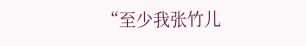“至少我张竹儿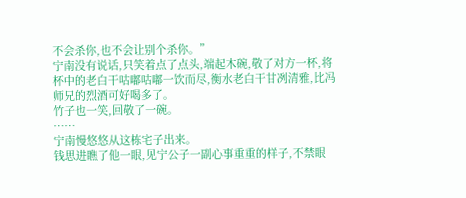不会杀你,也不会让别个杀你。”
宁南没有说话,只笑着点了点头,端起木碗,敬了对方一杯,将杯中的老白干咕嘟咕嘟一饮而尽,衡水老白干甘冽清雅,比冯师兄的烈酒可好喝多了。
竹子也一笑,回敬了一碗。
……
宁南慢悠悠从这栋宅子出来。
钱思进瞧了他一眼,见宁公子一副心事重重的样子,不禁眼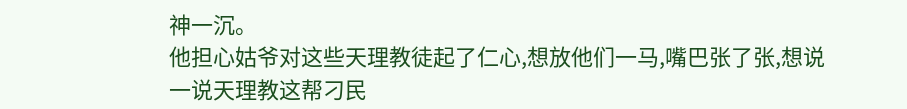神一沉。
他担心姑爷对这些天理教徒起了仁心,想放他们一马,嘴巴张了张,想说一说天理教这帮刁民